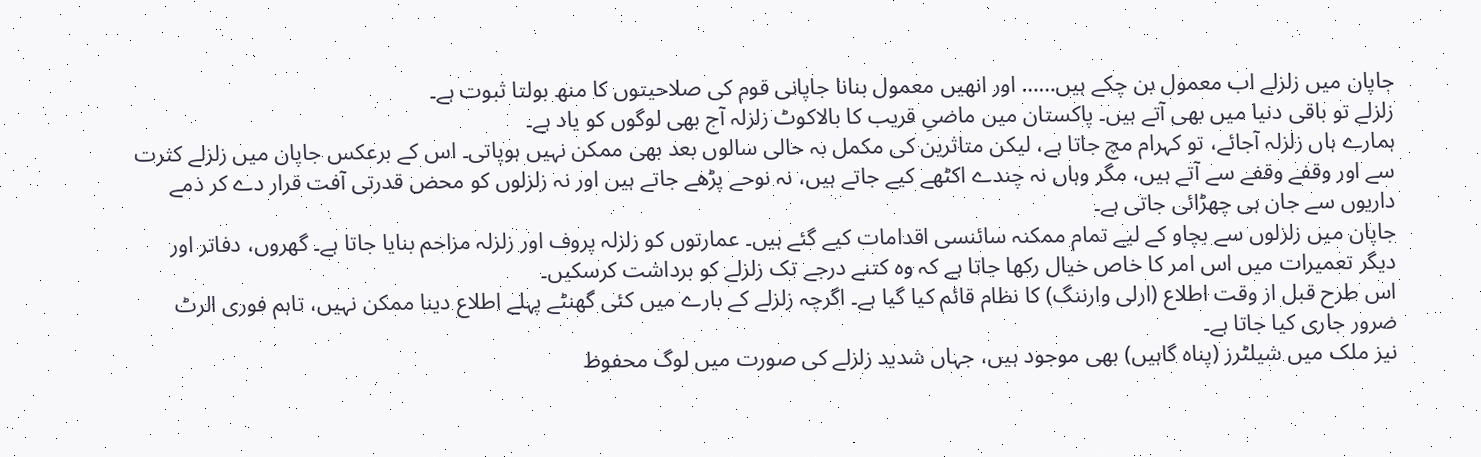جاپان میں زلزلے اب معمول بن چکے ہیں…… اور انھیں معمول بنانا جاپانی قوم کی صلاحیتوں کا منھ بولتا ثبوت ہے۔
زلزلے تو باقی دنیا میں بھی آتے ہیں۔ پاکستان میں ماضیِ قریب کا بالاکوٹ زلزلہ آج بھی لوگوں کو یاد ہے۔
ہمارے ہاں زلزلہ آجائے، تو کہرام مچ جاتا ہے، لیکن متاثرین کی مکمل بہ حالی سالوں بعد بھی ممکن نہیں ہوپاتی۔ اس کے برعکس جاپان میں زلزلے کثرت سے اور وقفے وقفے سے آتے ہیں، مگر وہاں نہ چندے اکٹھے کیے جاتے ہیں، نہ نوحے پڑھے جاتے ہیں اور نہ زلزلوں کو محض قدرتی آفت قرار دے کر ذمے داریوں سے جان ہی چھڑائی جاتی ہے۔
جاپان میں زلزلوں سے بچاو کے لیے تمام ممکنہ سائنسی اقدامات کیے گئے ہیں۔ عمارتوں کو زلزلہ پروف اور زلزلہ مزاحم بنایا جاتا ہے۔ گھروں، دفاتر اور دیگر تعمیرات میں اس امر کا خاص خیال رکھا جاتا ہے کہ وہ کتنے درجے تک زلزلے کو برداشت کرسکیں۔
اس طرح قبل از وقت اطلاع (ارلی وارننگ) کا نظام قائم کیا گیا ہے۔ اگرچہ زلزلے کے بارے میں کئی گھنٹے پہلے اطلاع دینا ممکن نہیں، تاہم فوری الرٹ ضرور جاری کیا جاتا ہے۔
نیز ملک میں شیلٹرز (پناہ گاہیں) بھی موجود ہیں، جہاں شدید زلزلے کی صورت میں لوگ محفوظ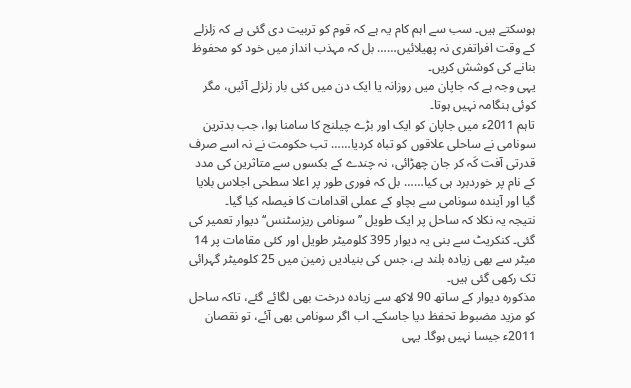ہوسکتے ہیں۔ سب سے اہم کام یہ ہے کہ قوم کو تربیت دی گئی ہے کہ زلزلے کے وقت افراتفری نہ پھیلائیں…… بل کہ مہذب انداز میں خود کو محفوظ بنانے کی کوشش کریں۔
یہی وجہ ہے کہ جاپان میں روزانہ یا ایک دن میں کئی بار زلزلے آئیں، مگر کوئی ہنگامہ نہیں ہوتا۔
تاہم 2011ء میں جاپان کو ایک اور بڑے چیلنج کا سامنا ہوا، جب بدترین سونامی نے ساحلی علاقوں کو تباہ کردیا…… تب حکومت نے نہ اسے صرف قدرتی آفت کَہ کر جان چھڑائی، نہ چندے کے بکسوں سے متاثرین کی مدد کے نام پر خوردبرد ہی کیا…… بل کہ فوری طور پر اعلا سطحی اجلاس بلایا گیا اور آیندہ سونامی سے بچاو کے عملی اقدامات کا فیصلہ کیا گیا۔
نتیجہ یہ نکلا کہ ساحل پر ایک طویل ’’سونامی ریزسٹنس‘‘ دیوار تعمیر کی گئی۔ کنکریٹ سے بنی یہ دیوار 395 کلومیٹر طویل اور کئی مقامات پر 14 میٹر سے بھی زیادہ بلند ہے، جس کی بنیادیں زمین میں 25 کلومیٹر گہرائی تک رکھی گئی ہیں۔
مذکورہ دیوار کے ساتھ 90 لاکھ سے زیادہ درخت بھی لگائے گئے، تاکہ ساحل کو مزید مضبوط تحفظ دیا جاسکے۔ اب اگر سونامی بھی آئے، تو نقصان 2011ء جیسا نہیں ہوگا۔ یہی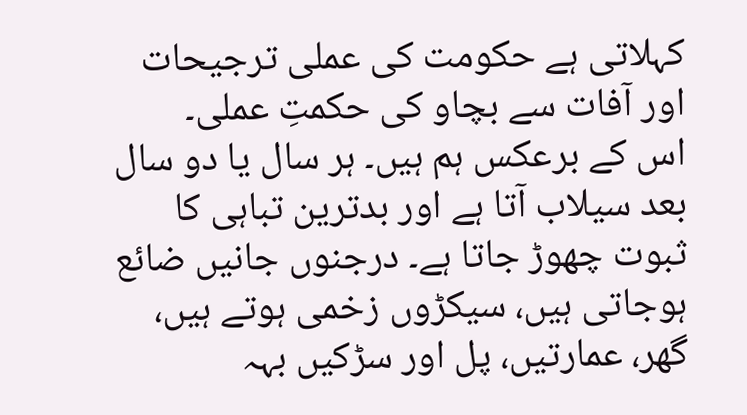کہلاتی ہے حکومت کی عملی ترجیحات اور آفات سے بچاو کی حکمتِ عملی۔
اس کے برعکس ہم ہیں۔ ہر سال یا دو سال بعد سیلاب آتا ہے اور بدترین تباہی کا ثبوت چھوڑ جاتا ہے۔ درجنوں جانیں ضائع ہوجاتی ہیں، سیکڑوں زخمی ہوتے ہیں، گھر، عمارتیں، پل اور سڑکیں بہہ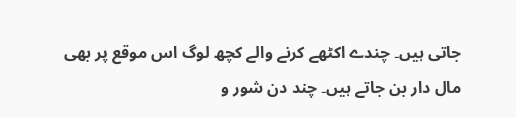جاتی ہیں۔ چندے اکٹھے کرنے والے کچھ لوگ اس موقع پر بھی مال دار بن جاتے ہیں۔ چند دن شور و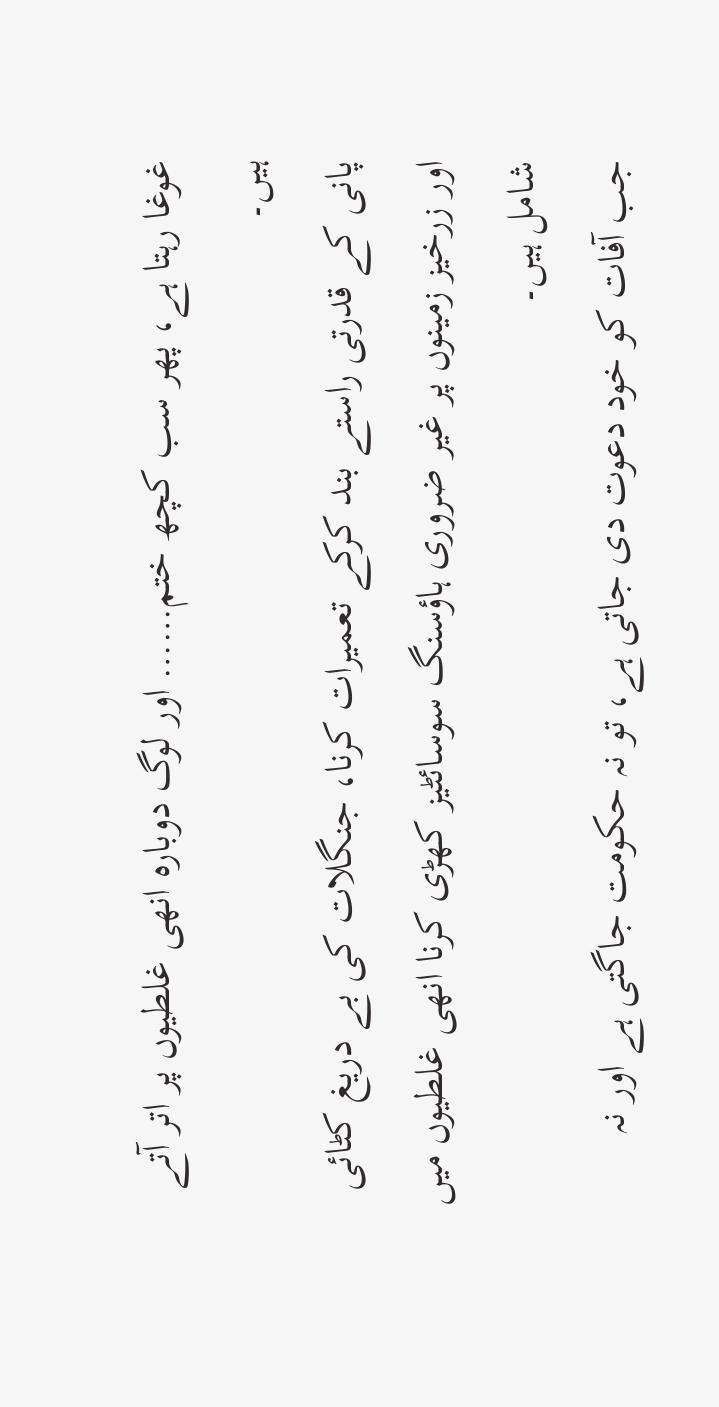غوغا رہتا ہے، پھر سب کچھ ختم…… اور لوگ دوبارہ انھی غلطیوں پر اتر آتے ہیں۔
پانی کے قدرتی راستے بند کرکے تعمیرات کرنا، جنگلات کی بے دریغ کٹائی اور زرخیز زمینوں پر غیر ضروری ہاؤسنگ سوسائٹیز کھڑی کرنا انھی غلطیوں میں شامل ہیں۔
جب آفات کو خود دعوت دی جاتی ہے، تو نہ حکومت جاگتی ہے اور نہ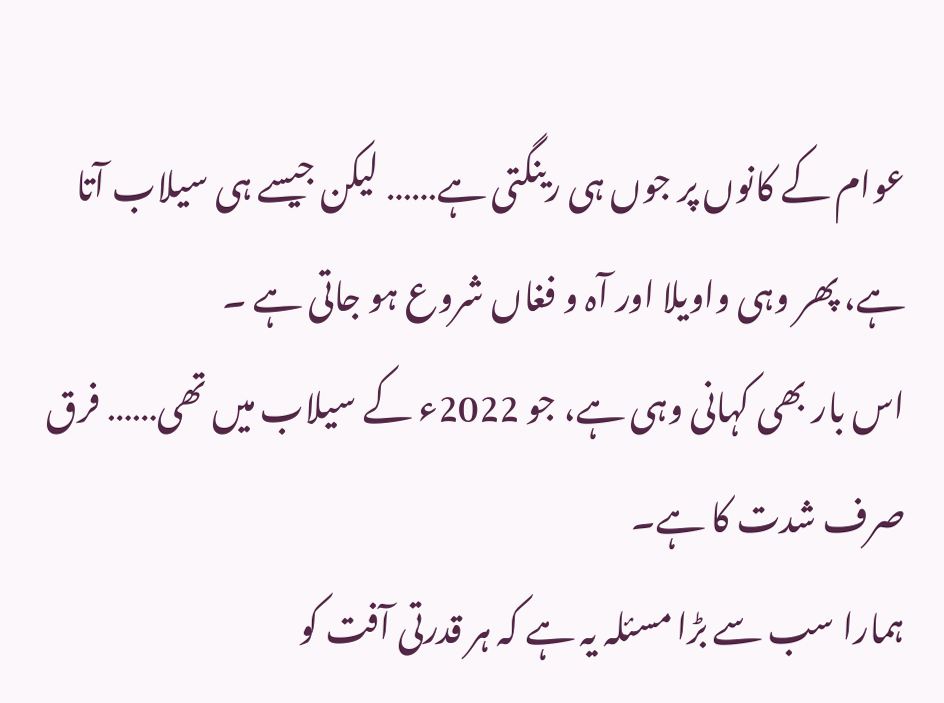عوام کے کانوں پر جوں ہی رینگتی ہے…… لیکن جیسے ہی سیلاب آتا ہے، پھر وہی واویلا اور آہ و فغاں شروع ہو جاتی ہے ۔
اس بار بھی کہانی وہی ہے، جو 2022ء کے سیلاب میں تھی…… فرق صرف شدت کا ہے۔
ہمارا سب سے بڑا مسئلہ یہ ہے کہ ہر قدرتی آفت کو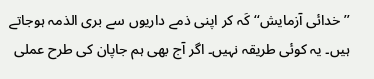’’خدائی آزمایش‘‘ کَہ کر اپنی ذمے داریوں سے بری الذمہ ہوجاتے ہیں۔ یہ کوئی طریقہ نہیں۔ اگر آج بھی ہم جاپان کی طرح عملی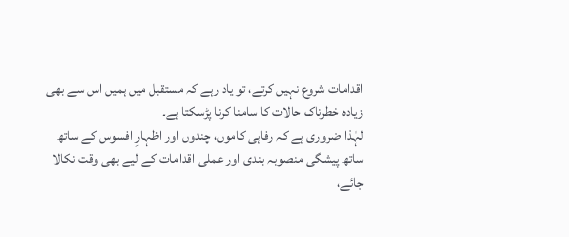اقدامات شروع نہیں کرتے، تو یاد رہے کہ مستقبل میں ہمیں اس سے بھی زیادہ خطرناک حالات کا سامنا کرنا پڑسکتا ہے۔
لہٰذا ضروری ہے کہ رفاہی کاموں، چندوں اور اظہارِ افسوس کے ساتھ ساتھ پیشگی منصوبہ بندی اور عملی اقدامات کے لیے بھی وقت نکالا جائے،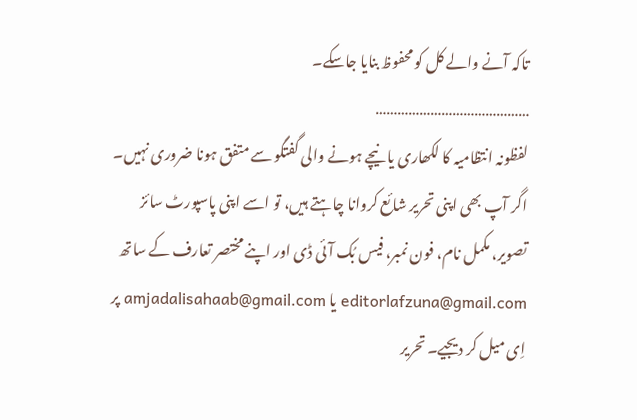تاکہ آنے والے کل کو محفوظ بنایا جاسکے۔
……………………………………
لفظونہ انتظامیہ کا لکھاری یا نیچے ہونے والی گفتگو سے متفق ہونا ضروری نہیں۔ اگر آپ بھی اپنی تحریر شائع کروانا چاہتے ہیں، تو اسے اپنی پاسپورٹ سائز تصویر، مکمل نام، فون نمبر، فیس بُک آئی ڈی اور اپنے مختصر تعارف کے ساتھ editorlafzuna@gmail.com یا amjadalisahaab@gmail.com پر اِی میل کر دیجیے۔ تحریر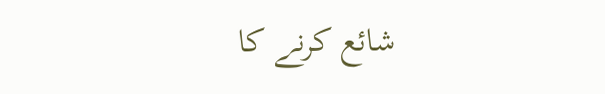شائع کرنے کا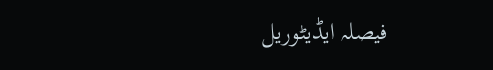فیصلہ ایڈیٹوریل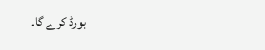بورڈ کرے گا۔